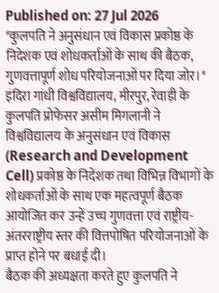Published on: 27 Jul 2026
*कुलपति ने अनुसंधान एवं विकास प्रकोष्ठ के निदेशक एवं शोधकर्ताओं के साथ की बैठक, गुणवत्तापूर्ण शोध परियोजनाओं पर दिया जोर।*
इंदिरा गांधी विश्वविद्यालय, मीरपुर, रेवाड़ी के कुलपति प्रोफेसर असीम मिगलानी ने विश्वविद्यालय के अनुसंधान एवं विकास (Research and Development Cell) प्रकोष्ठ के निदेशक तथा विभिन्न विभागों के शोधकर्ताओं के साथ एक महत्वपूर्ण बैठक आयोजित कर उन्हें उच्च गुणवत्ता एवं राष्ट्रीय-अंतरराष्ट्रीय स्तर की वित्तपोषित परियोजनाओं के प्राप्त होने पर बधाई दी।
बैठक की अध्यक्षता करते हुए कुलपति ने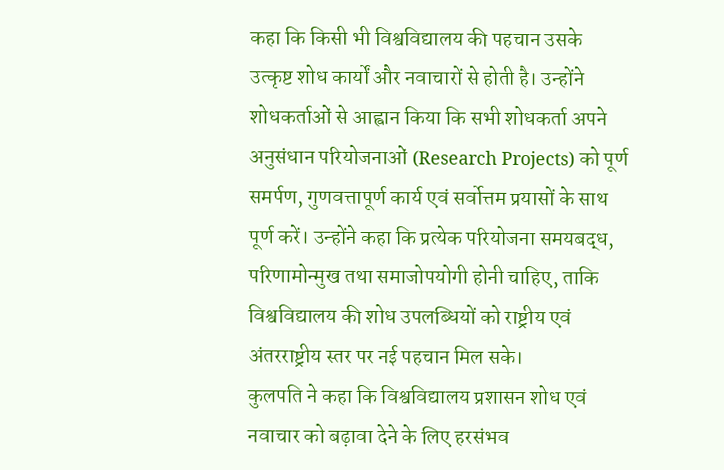कहा कि किसी भी विश्वविद्यालय की पहचान उसके उत्कृष्ट शोध कार्यों और नवाचारों से होती है। उन्होंने शोधकर्ताओं से आह्वान किया कि सभी शोधकर्ता अपने अनुसंधान परियोजनाओं (Research Projects) को पूर्ण समर्पण, गुणवत्तापूर्ण कार्य एवं सर्वोत्तम प्रयासों के साथ पूर्ण करें। उन्होंने कहा कि प्रत्येक परियोजना समयबद्ध, परिणामोन्मुख तथा समाजोपयोगी होनी चाहिए, ताकि विश्वविद्यालय की शोध उपलब्धियों को राष्ट्रीय एवं अंतरराष्ट्रीय स्तर पर नई पहचान मिल सके।
कुलपति ने कहा कि विश्वविद्यालय प्रशासन शोध एवं नवाचार को बढ़ावा देने के लिए हरसंभव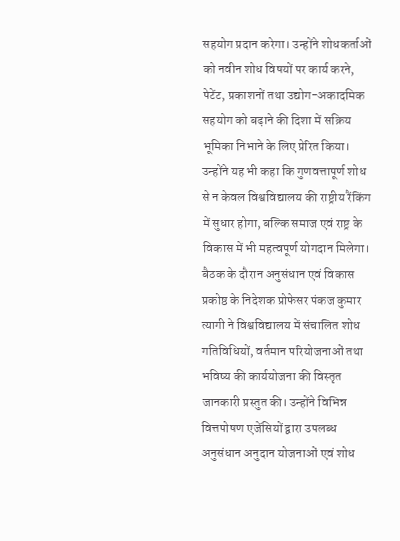सहयोग प्रदान करेगा। उन्होंने शोधकर्ताओं को नवीन शोध विषयों पर कार्य करने, पेटेंट, प्रकाशनों तथा उद्योग-अकादमिक सहयोग को बढ़ाने की दिशा में सक्रिय भूमिका निभाने के लिए प्रेरित किया। उन्होंने यह भी कहा कि गुणवत्तापूर्ण शोध से न केवल विश्वविद्यालय की राष्ट्रीय रैंकिंग में सुधार होगा, बल्कि समाज एवं राष्ट्र के विकास में भी महत्वपूर्ण योगदान मिलेगा।
बैठक के दौरान अनुसंधान एवं विकास प्रकोष्ठ के निदेशक प्रोफेसर पंकज कुमार त्यागी ने विश्वविद्यालय में संचालित शोध गतिविधियों, वर्तमान परियोजनाओं तथा भविष्य की कार्ययोजना की विस्तृत जानकारी प्रस्तुत की। उन्होंने विभिन्न वित्तपोषण एजेंसियों द्वारा उपलब्ध अनुसंधान अनुदान योजनाओं एवं शोध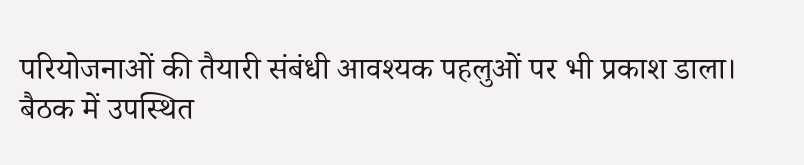परियोजनाओं की तैयारी संबंधी आवश्यक पहलुओं पर भी प्रकाश डाला।
बैठक में उपस्थित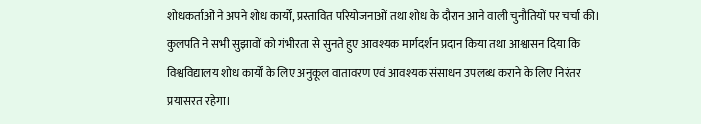शोधकर्ताओं ने अपने शोध कार्यों, प्रस्तावित परियोजनाओं तथा शोध के दौरान आने वाली चुनौतियों पर चर्चा की। कुलपति ने सभी सुझावों को गंभीरता से सुनते हुए आवश्यक मार्गदर्शन प्रदान किया तथा आश्वासन दिया कि विश्वविद्यालय शोध कार्यों के लिए अनुकूल वातावरण एवं आवश्यक संसाधन उपलब्ध कराने के लिए निरंतर प्रयासरत रहेगा।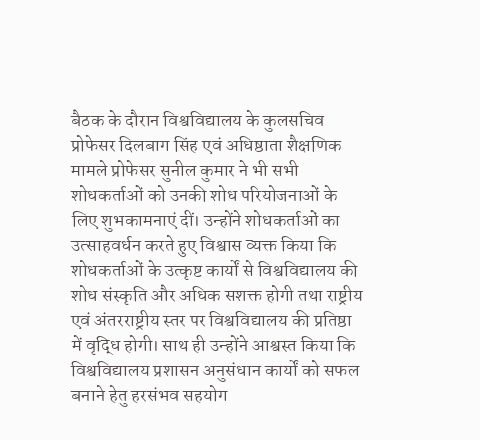बैठक के दौरान विश्वविद्यालय के कुलसचिव प्रोफेसर दिलबाग सिंह एवं अधिष्ठाता शैक्षणिक मामले प्रोफेसर सुनील कुमार ने भी सभी शोधकर्ताओं को उनकी शोध परियोजनाओं के लिए शुभकामनाएं दीं। उन्होंने शोधकर्ताओं का उत्साहवर्धन करते हुए विश्वास व्यक्त किया कि शोधकर्ताओं के उत्कृष्ट कार्यों से विश्वविद्यालय की शोध संस्कृति और अधिक सशक्त होगी तथा राष्ट्रीय एवं अंतरराष्ट्रीय स्तर पर विश्वविद्यालय की प्रतिष्ठा में वृद्धि होगी। साथ ही उन्होंने आश्वस्त किया कि विश्वविद्यालय प्रशासन अनुसंधान कार्यों को सफल बनाने हेतु हरसंभव सहयोग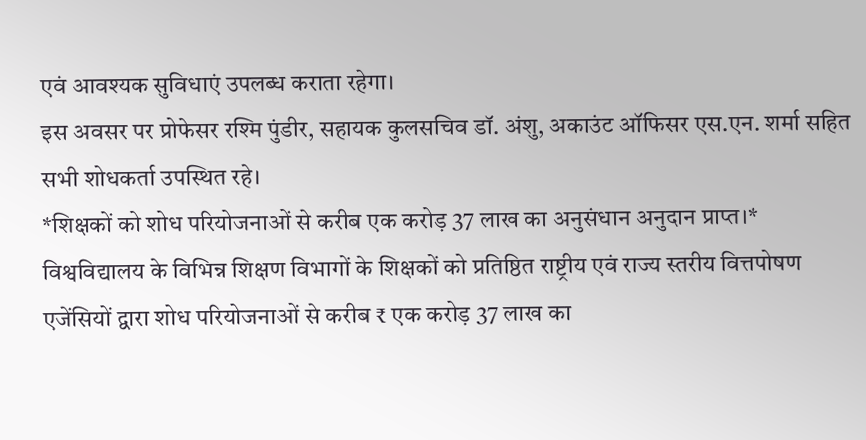एवं आवश्यक सुविधाएं उपलब्ध कराता रहेगा।
इस अवसर पर प्रोफेसर रश्मि पुंडीर, सहायक कुलसचिव डॉ. अंशु, अकाउंट ऑफिसर एस.एन. शर्मा सहित सभी शोधकर्ता उपस्थित रहे।
*शिक्षकों को शोध परियोजनाओं से करीब एक करोड़ 37 लाख का अनुसंधान अनुदान प्राप्त।*
विश्वविद्यालय के विभिन्न शिक्षण विभागों के शिक्षकों को प्रतिष्ठित राष्ट्रीय एवं राज्य स्तरीय वित्तपोषण एजेंसियों द्वारा शोध परियोजनाओं से करीब ₹ एक करोड़ 37 लाख का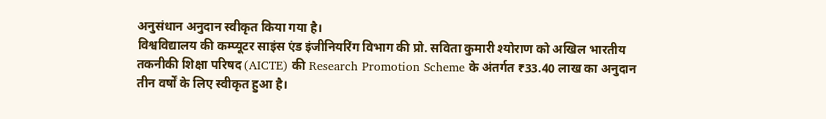अनुसंधान अनुदान स्वीकृत किया गया है।
विश्वविद्यालय की कम्प्यूटर साइंस एंड इंजीनियरिंग विभाग की प्रो. सविता कुमारी श्योराण को अखिल भारतीय तकनीकी शिक्षा परिषद (AICTE) की Research Promotion Scheme के अंतर्गत ₹33.40 लाख का अनुदान तीन वर्षों के लिए स्वीकृत हुआ है।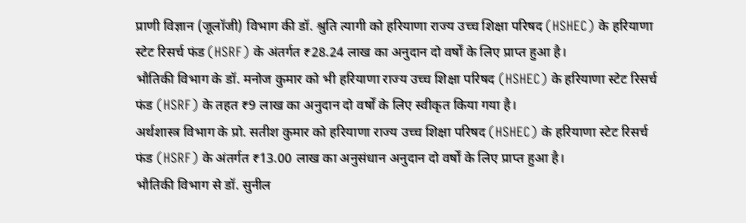प्राणी विज्ञान (जूलॉजी) विभाग की डॉ. श्रुति त्यागी को हरियाणा राज्य उच्च शिक्षा परिषद (HSHEC) के हरियाणा स्टेट रिसर्च फंड (HSRF) के अंतर्गत ₹28.24 लाख का अनुदान दो वर्षों के लिए प्राप्त हुआ है।
भौतिकी विभाग के डॉ. मनोज कुमार को भी हरियाणा राज्य उच्च शिक्षा परिषद (HSHEC) के हरियाणा स्टेट रिसर्च फंड (HSRF) के तहत ₹9 लाख का अनुदान दो वर्षों के लिए स्वीकृत किया गया है।
अर्थशास्त्र विभाग के प्रो. सतीश कुमार को हरियाणा राज्य उच्च शिक्षा परिषद (HSHEC) के हरियाणा स्टेट रिसर्च फंड (HSRF) के अंतर्गत ₹13.00 लाख का अनुसंधान अनुदान दो वर्षों के लिए प्राप्त हुआ है।
भौतिकी विभाग से डॉ. सुनील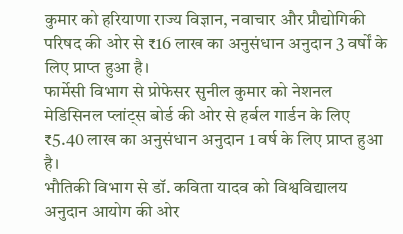कुमार को हरियाणा राज्य विज्ञान, नवाचार और प्रौद्योगिकी परिषद की ओर से ₹16 लाख का अनुसंधान अनुदान 3 वर्षों के लिए प्राप्त हुआ है।
फार्मेसी विभाग से प्रोफेसर सुनील कुमार को नेशनल मेडिसिनल प्लांट्स बोर्ड की ओर से हर्बल गार्डन के लिए ₹5.40 लाख का अनुसंधान अनुदान 1 वर्ष के लिए प्राप्त हुआ है।
भौतिकी विभाग से डॉ. कविता यादव को विश्वविद्यालय अनुदान आयोग की ओर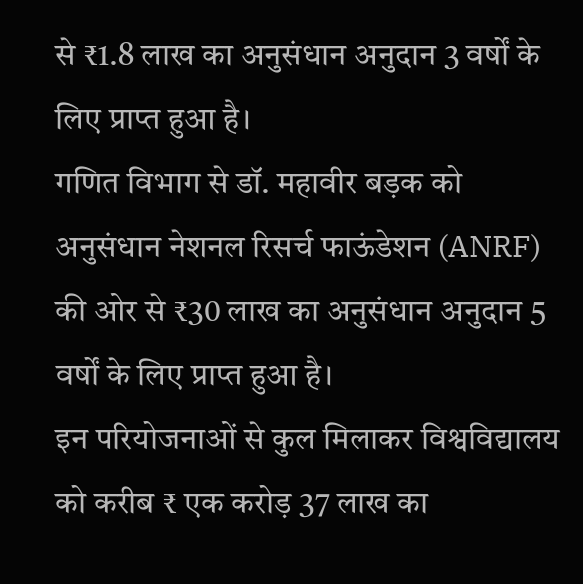से ₹1.8 लाख का अनुसंधान अनुदान 3 वर्षों के लिए प्राप्त हुआ है।
गणित विभाग से डॉ. महावीर बड़क को अनुसंधान नेशनल रिसर्च फाऊंडेशन (ANRF) की ओर से ₹30 लाख का अनुसंधान अनुदान 5 वर्षों के लिए प्राप्त हुआ है।
इन परियोजनाओं से कुल मिलाकर विश्वविद्यालय को करीब ₹ एक करोड़ 37 लाख का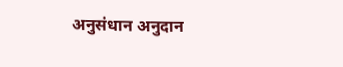अनुसंधान अनुदान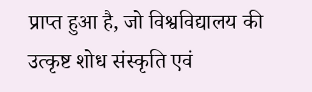प्राप्त हुआ है, जो विश्वविद्यालय की उत्कृष्ट शोध संस्कृति एवं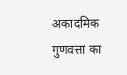अकादमिक गुणवत्ता का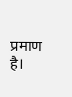प्रमाण है।